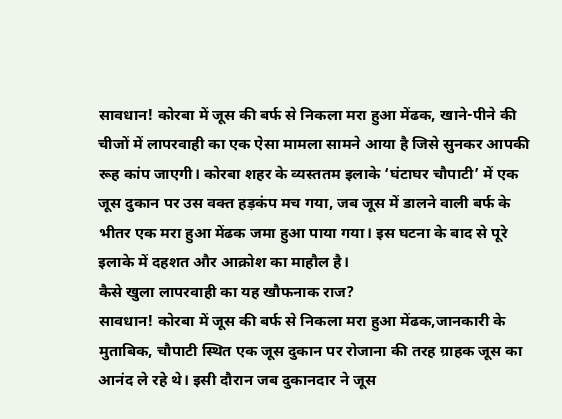सावधान! कोरबा में जूस की बर्फ से निकला मरा हुआ मेंढक, खाने-पीने की चीजों में लापरवाही का एक ऐसा मामला सामने आया है जिसे सुनकर आपकी रूह कांप जाएगी। कोरबा शहर के व्यस्ततम इलाके ‘घंटाघर चौपाटी’ में एक जूस दुकान पर उस वक्त हड़कंप मच गया, जब जूस में डालने वाली बर्फ के भीतर एक मरा हुआ मेंढक जमा हुआ पाया गया। इस घटना के बाद से पूरे इलाके में दहशत और आक्रोश का माहौल है।
कैसे खुला लापरवाही का यह खौफनाक राज?
सावधान! कोरबा में जूस की बर्फ से निकला मरा हुआ मेंढक,जानकारी के मुताबिक, चौपाटी स्थित एक जूस दुकान पर रोजाना की तरह ग्राहक जूस का आनंद ले रहे थे। इसी दौरान जब दुकानदार ने जूस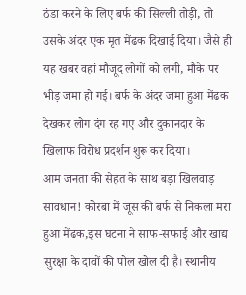ठंडा करने के लिए बर्फ की सिल्ली तोड़ी, तो उसके अंदर एक मृत मेंढक दिखाई दिया। जैसे ही यह खबर वहां मौजूद लोगों को लगी, मौके पर भीड़ जमा हो गई। बर्फ के अंदर जमा हुआ मेंढक देखकर लोग दंग रह गए और दुकानदार के खिलाफ विरोध प्रदर्शन शुरू कर दिया।
आम जनता की सेहत के साथ बड़ा खिलवाड़
सावधान! कोरबा में जूस की बर्फ से निकला मरा हुआ मेंढक,इस घटना ने साफ-सफाई और खाद्य सुरक्षा के दावों की पोल खोल दी है। स्थानीय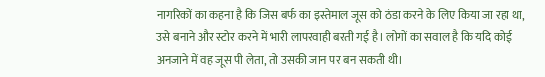नागरिकों का कहना है कि जिस बर्फ का इस्तेमाल जूस को ठंडा करने के लिए किया जा रहा था, उसे बनाने और स्टोर करने में भारी लापरवाही बरती गई है। लोगों का सवाल है कि यदि कोई अनजाने में वह जूस पी लेता, तो उसकी जान पर बन सकती थी।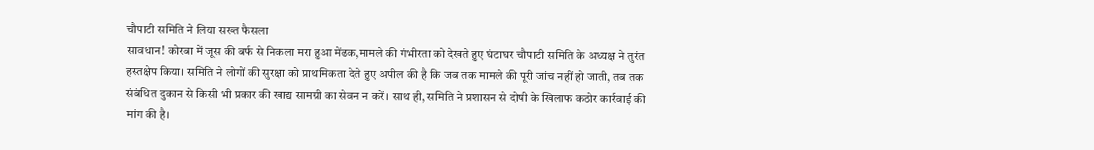चौपाटी समिति ने लिया सख्त फैसला
सावधान! कोरबा में जूस की बर्फ से निकला मरा हुआ मेंढक,मामले की गंभीरता को देखते हुए घंटाघर चौपाटी समिति के अध्यक्ष ने तुरंत हस्तक्षेप किया। समिति ने लोगों की सुरक्षा को प्राथमिकता देते हुए अपील की है कि जब तक मामले की पूरी जांच नहीं हो जाती, तब तक संबंधित दुकान से किसी भी प्रकार की खाद्य सामग्री का सेवन न करें। साथ ही, समिति ने प्रशासन से दोषी के खिलाफ कठोर कार्रवाई की मांग की है।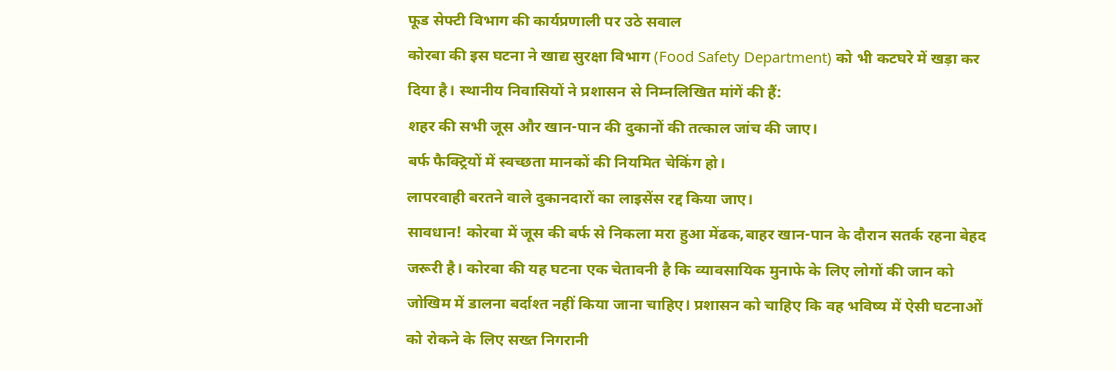फूड सेफ्टी विभाग की कार्यप्रणाली पर उठे सवाल
कोरबा की इस घटना ने खाद्य सुरक्षा विभाग (Food Safety Department) को भी कटघरे में खड़ा कर दिया है। स्थानीय निवासियों ने प्रशासन से निम्नलिखित मांगें की हैं:
शहर की सभी जूस और खान-पान की दुकानों की तत्काल जांच की जाए।
बर्फ फैक्ट्रियों में स्वच्छता मानकों की नियमित चेकिंग हो।
लापरवाही बरतने वाले दुकानदारों का लाइसेंस रद्द किया जाए।
सावधान! कोरबा में जूस की बर्फ से निकला मरा हुआ मेंढक,बाहर खान-पान के दौरान सतर्क रहना बेहद जरूरी है। कोरबा की यह घटना एक चेतावनी है कि व्यावसायिक मुनाफे के लिए लोगों की जान को जोखिम में डालना बर्दाश्त नहीं किया जाना चाहिए। प्रशासन को चाहिए कि वह भविष्य में ऐसी घटनाओं को रोकने के लिए सख्त निगरानी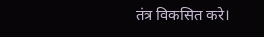तंत्र विकसित करे।